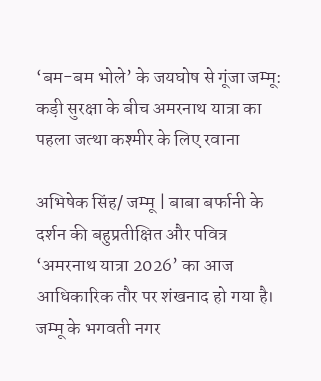‘बम-बम भोले’ के जयघोष से गूंजा जम्मू: कड़ी सुरक्षा के बीच अमरनाथ यात्रा का पहला जत्था कश्मीर के लिए रवाना

अभिषेक सिंह/ जम्मू | बाबा बर्फानी के दर्शन की बहुप्रतीक्षित और पवित्र ‘अमरनाथ यात्रा 2026’ का आज आधिकारिक तौर पर शंखनाद हो गया है। जम्मू के भगवती नगर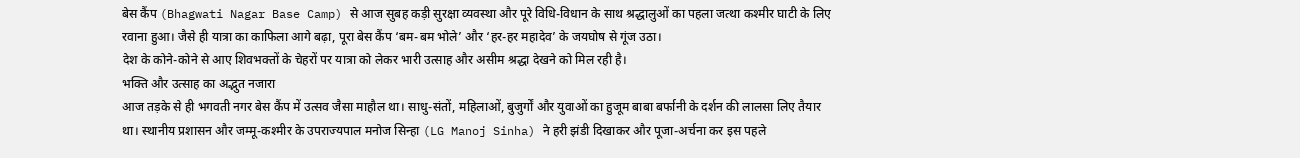बेस कैंप (Bhagwati Nagar Base Camp) से आज सुबह कड़ी सुरक्षा व्यवस्था और पूरे विधि-विधान के साथ श्रद्धालुओं का पहला जत्था कश्मीर घाटी के लिए रवाना हुआ। जैसे ही यात्रा का काफिला आगे बढ़ा, पूरा बेस कैंप ‘बम-बम भोले’ और ‘हर-हर महादेव’ के जयघोष से गूंज उठा।
देश के कोने-कोने से आए शिवभक्तों के चेहरों पर यात्रा को लेकर भारी उत्साह और असीम श्रद्धा देखने को मिल रही है।
भक्ति और उत्साह का अद्भुत नजारा
आज तड़के से ही भगवती नगर बेस कैंप में उत्सव जैसा माहौल था। साधु-संतों, महिलाओं, बुजुर्गों और युवाओं का हुजूम बाबा बर्फानी के दर्शन की लालसा लिए तैयार था। स्थानीय प्रशासन और जम्मू-कश्मीर के उपराज्यपाल मनोज सिन्हा (LG Manoj Sinha) ने हरी झंडी दिखाकर और पूजा-अर्चना कर इस पहले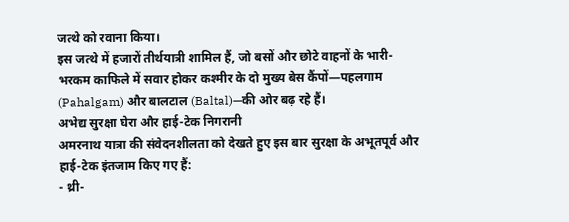जत्थे को रवाना किया।
इस जत्थे में हजारों तीर्थयात्री शामिल हैं, जो बसों और छोटे वाहनों के भारी-भरकम काफिले में सवार होकर कश्मीर के दो मुख्य बेस कैंपों—पहलगाम (Pahalgam) और बालटाल (Baltal)—की ओर बढ़ रहे हैं।
अभेद्य सुरक्षा घेरा और हाई-टेक निगरानी
अमरनाथ यात्रा की संवेदनशीलता को देखते हुए इस बार सुरक्षा के अभूतपूर्व और हाई-टेक इंतजाम किए गए हैं:
- थ्री-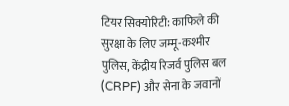टियर सिक्योरिटी: काफिले की सुरक्षा के लिए जम्मू-कश्मीर पुलिस, केंद्रीय रिजर्व पुलिस बल (CRPF) और सेना के जवानों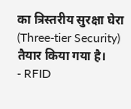का त्रिस्तरीय सुरक्षा घेरा (Three-tier Security) तैयार किया गया है।
- RFID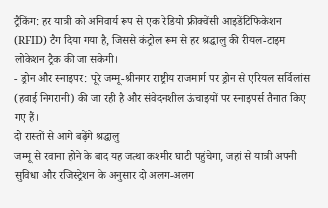ट्रैकिंग: हर यात्री को अनिवार्य रूप से एक रेडियो फ्रीक्वेंसी आइडेंटिफिकेशन (RFID) टैग दिया गया है, जिससे कंट्रोल रूम से हर श्रद्धालु की रीयल-टाइम लोकेशन ट्रैक की जा सकेगी।
- ड्रोन और स्नाइपर: पूरे जम्मू-श्रीनगर राष्ट्रीय राजमार्ग पर ड्रोन से एरियल सर्विलांस (हवाई निगरानी) की जा रही है और संवेदनशील ऊंचाइयों पर स्नाइपर्स तैनात किए गए हैं।
दो रास्तों से आगे बढ़ेंगे श्रद्धालु
जम्मू से रवाना होने के बाद यह जत्था कश्मीर घाटी पहुंचेगा, जहां से यात्री अपनी सुविधा और रजिस्ट्रेशन के अनुसार दो अलग-अलग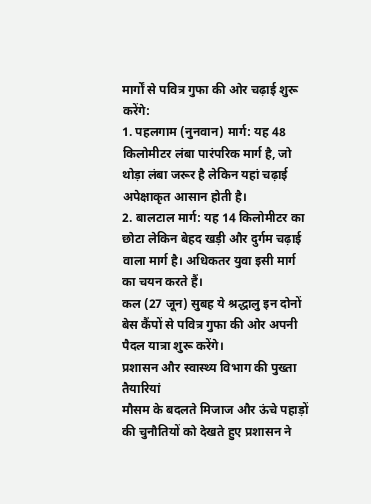मार्गों से पवित्र गुफा की ओर चढ़ाई शुरू करेंगे:
1. पहलगाम (नुनवान) मार्ग: यह 48 किलोमीटर लंबा पारंपरिक मार्ग है, जो थोड़ा लंबा जरूर है लेकिन यहां चढ़ाई अपेक्षाकृत आसान होती है।
2. बालटाल मार्ग: यह 14 किलोमीटर का छोटा लेकिन बेहद खड़ी और दुर्गम चढ़ाई वाला मार्ग है। अधिकतर युवा इसी मार्ग का चयन करते हैं।
कल (27 जून) सुबह ये श्रद्धालु इन दोनों बेस कैंपों से पवित्र गुफा की ओर अपनी पैदल यात्रा शुरू करेंगे।
प्रशासन और स्वास्थ्य विभाग की पुख्ता तैयारियां
मौसम के बदलते मिजाज और ऊंचे पहाड़ों की चुनौतियों को देखते हुए प्रशासन ने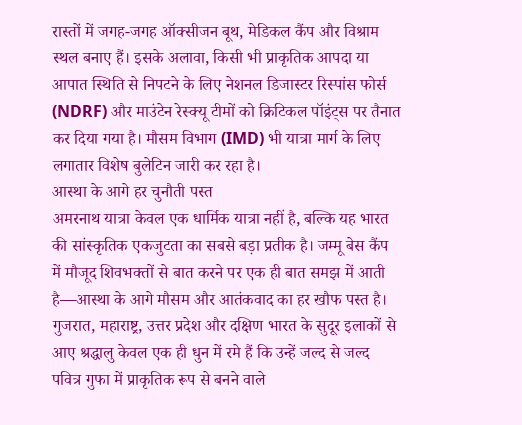रास्तों में जगह-जगह ऑक्सीजन बूथ, मेडिकल कैंप और विश्राम स्थल बनाए हैं। इसके अलावा, किसी भी प्राकृतिक आपदा या आपात स्थिति से निपटने के लिए नेशनल डिजास्टर रिस्पांस फोर्स (NDRF) और माउंटेन रेस्क्यू टीमों को क्रिटिकल पॉइंट्स पर तैनात कर दिया गया है। मौसम विभाग (IMD) भी यात्रा मार्ग के लिए लगातार विशेष बुलेटिन जारी कर रहा है।
आस्था के आगे हर चुनौती पस्त
अमरनाथ यात्रा केवल एक धार्मिक यात्रा नहीं है, बल्कि यह भारत की सांस्कृतिक एकजुटता का सबसे बड़ा प्रतीक है। जम्मू बेस कैंप में मौजूद शिवभक्तों से बात करने पर एक ही बात समझ में आती है—आस्था के आगे मौसम और आतंकवाद का हर खौफ पस्त है। गुजरात, महाराष्ट्र, उत्तर प्रदेश और दक्षिण भारत के सुदूर इलाकों से आए श्रद्धालु केवल एक ही धुन में रमे हैं कि उन्हें जल्द से जल्द पवित्र गुफा में प्राकृतिक रूप से बनने वाले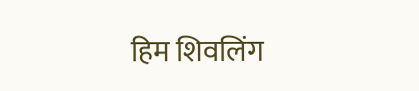हिम शिवलिंग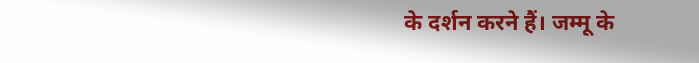के दर्शन करने हैं। जम्मू के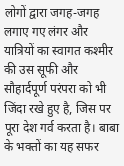लोगों द्वारा जगह-जगह लगाए गए लंगर और यात्रियों का स्वागत कश्मीर की उस सूफी और सौहार्दपूर्ण परंपरा को भी जिंदा रखे हुए है, जिस पर पूरा देश गर्व करता है। बाबा के भक्तों का यह सफर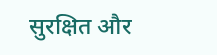सुरक्षित और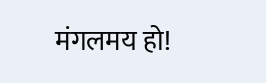मंगलमय हो!